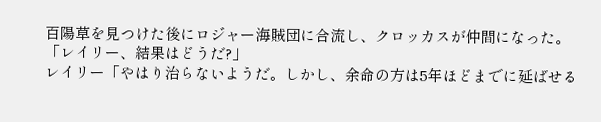百陽草を見つけた後にロジャー海賊団に合流し、クロッカスが仲間になった。
「レイリー、結果はどうだ?」
レイリー「やはり治らないようだ。しかし、余命の方は5年ほどまでに延ばせる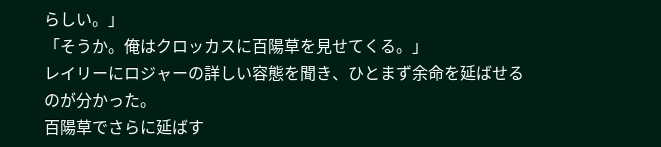らしい。」
「そうか。俺はクロッカスに百陽草を見せてくる。」
レイリーにロジャーの詳しい容態を聞き、ひとまず余命を延ばせるのが分かった。
百陽草でさらに延ばす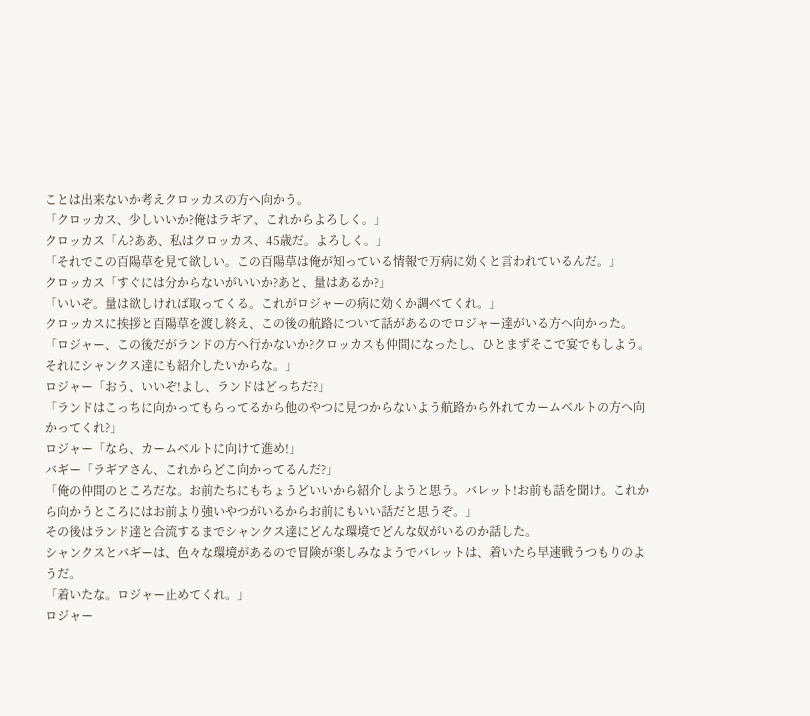ことは出来ないか考えクロッカスの方へ向かう。
「クロッカス、少しいいか?俺はラギア、これからよろしく。」
クロッカス「ん?ああ、私はクロッカス、45歳だ。よろしく。」
「それでこの百陽草を見て欲しい。この百陽草は俺が知っている情報で万病に効くと言われているんだ。」
クロッカス「すぐには分からないがいいか?あと、量はあるか?」
「いいぞ。量は欲しければ取ってくる。これがロジャーの病に効くか調べてくれ。」
クロッカスに挨拶と百陽草を渡し終え、この後の航路について話があるのでロジャー達がいる方へ向かった。
「ロジャー、この後だがランドの方へ行かないか?クロッカスも仲間になったし、ひとまずそこで宴でもしよう。それにシャンクス達にも紹介したいからな。」
ロジャー「おう、いいぞ!よし、ランドはどっちだ?」
「ランドはこっちに向かってもらってるから他のやつに見つからないよう航路から外れてカームベルトの方へ向かってくれ?」
ロジャー「なら、カームベルトに向けて進め!」
バギー「ラギアさん、これからどこ向かってるんだ?」
「俺の仲間のところだな。お前たちにもちょうどいいから紹介しようと思う。バレット!お前も話を聞け。これから向かうところにはお前より強いやつがいるからお前にもいい話だと思うぞ。」
その後はランド達と合流するまでシャンクス達にどんな環境でどんな奴がいるのか話した。
シャンクスとバギーは、色々な環境があるので冒険が楽しみなようでバレットは、着いたら早速戦うつもりのようだ。
「着いたな。ロジャー止めてくれ。」
ロジャー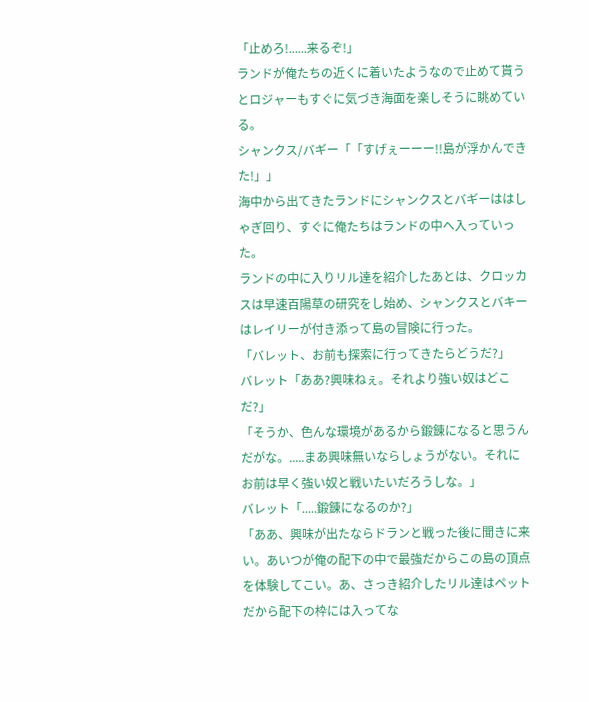「止めろ!......来るぞ!」
ランドが俺たちの近くに着いたようなので止めて貰うとロジャーもすぐに気づき海面を楽しそうに眺めている。
シャンクス/バギー「「すげぇーーー!!島が浮かんできた!」」
海中から出てきたランドにシャンクスとバギーははしゃぎ回り、すぐに俺たちはランドの中へ入っていった。
ランドの中に入りリル達を紹介したあとは、クロッカスは早速百陽草の研究をし始め、シャンクスとバキーはレイリーが付き添って島の冒険に行った。
「バレット、お前も探索に行ってきたらどうだ?」
バレット「ああ?興味ねぇ。それより強い奴はどこだ?」
「そうか、色んな環境があるから鍛錬になると思うんだがな。.....まあ興味無いならしょうがない。それにお前は早く強い奴と戦いたいだろうしな。」
バレット「.....鍛錬になるのか?」
「ああ、興味が出たならドランと戦った後に聞きに来い。あいつが俺の配下の中で最強だからこの島の頂点を体験してこい。あ、さっき紹介したリル達はペットだから配下の枠には入ってな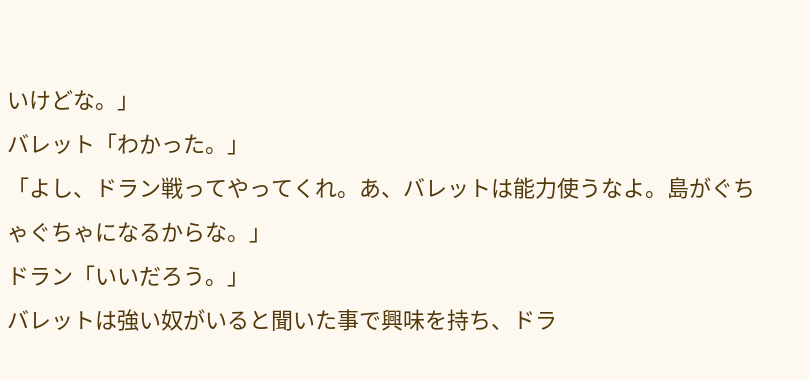いけどな。」
バレット「わかった。」
「よし、ドラン戦ってやってくれ。あ、バレットは能力使うなよ。島がぐちゃぐちゃになるからな。」
ドラン「いいだろう。」
バレットは強い奴がいると聞いた事で興味を持ち、ドラ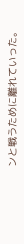ンと戦うために離れていった。